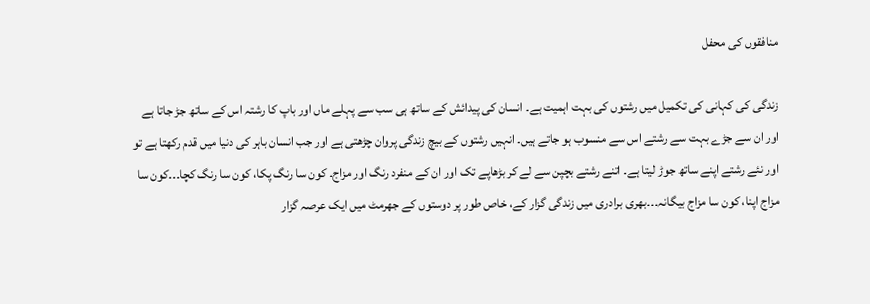منافقوں کی محفل

زندگی کی کہانی کی تکمیل میں رشتوں کی بہت اہمیت ہے۔ انسان کی پیدائش کے ساتھ ہی سب سے پہلے ماں اور باپ کا رشتہ اس کے ساتھ جڑ جاتا ہے اور ان سے جڑے بہت سے رشتے اس سے منسوب ہو جاتے ہیں۔ انہیں رشتوں کے بیچ زندگی پروان چڑھتی ہے اور جب انسان باہر کی دنیا میں قدم رکھتا ہے تو اور نئے رشتے اپنے ساتھ جوڑ لیتا ہے۔ اتنے رشتے بچپن سے لے کر بڑھاپے تک اور ان کے منفرد رنگ اور مزاج۔ کون سا رنگ پکا، کون سا رنگ کچا۔۔۔کون سا مزاج اپنا، کون سا مزاج بیگانہ۔۔۔بھری برادری میں زندگی گزار کے، خاص طور پر دوستوں کے جھرمٹ میں ایک عرصہ گزار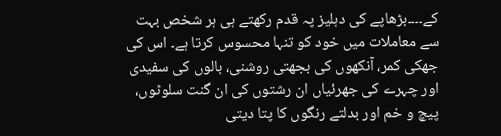کے۔۔۔۔بڑھاپے کی دہلیز پہ قدم رکھتے ہی ہر شخص بہت سے معاملات میں خود کو تنہا محسوس کرتا ہے۔ اس کی جھکی کمر، آنکھوں کی بجھتی روشنی، بالوں کی سفیدی اور چہرے کی جھرئیاں ان رشتوں کی ان گنت سلوٹوں، پیچ و خم اور بدلتے رنگوں کا پتا دیتی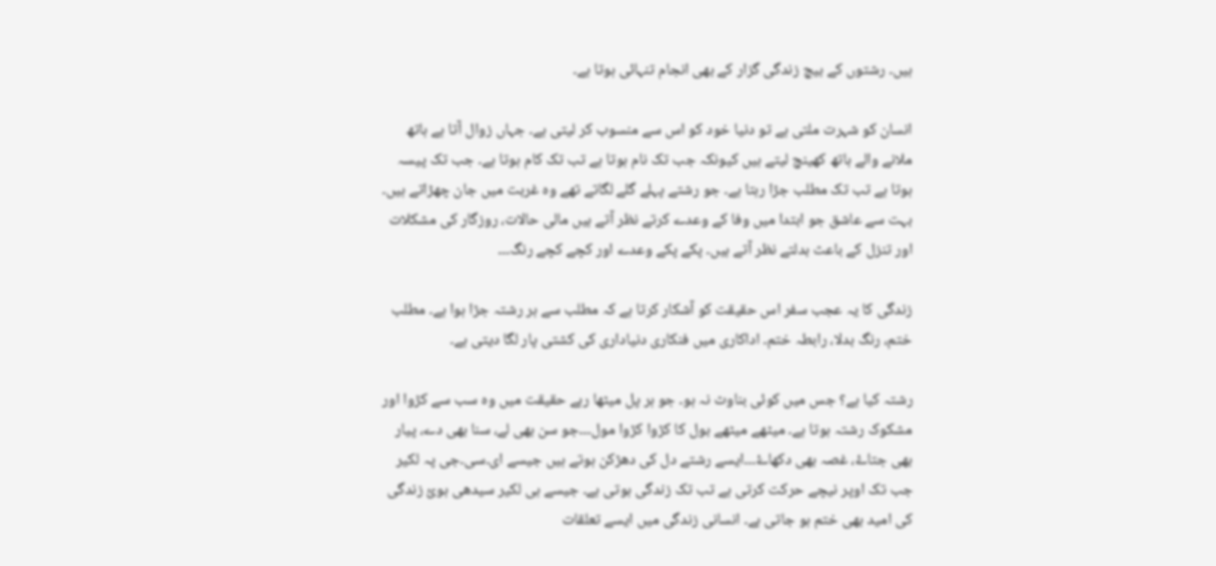ہیں۔ رشتوں کے بیچ زندگی گزار کے بھی انجام تنہائی ہوتا ہے۔

انسان کو شہرت ملتی ہے تو دنیا خود کو اس سے منسوب کر لیتی ہے۔ جہاں زوال آتا ہے ہاتھ ملانے والے ہاتھ کھینچ لیتے ہیں کیونکہ جب تک نام ہوتا ہے تب تک کام ہوتا ہے۔ جب تک پیسہ ہوتا ہے تب تک مطلب جڑا رہتا ہے۔ جو رشتے پہلے گلے لگاتے تھے وہ غربت میں جان چھڑاتے ہیں۔ بہت سے عاشق جو ابتدا میں وفا کے وعدے کرتے نظر آتے ہیں مالی حالات، روزگار کی مشکلات اور تنزل کے باعث بدلتے نظر آتے ہیں۔ پکے پکے وعدے اور کچے کچے رنگ۔۔۔

زندگی کا یہ عجب سفر اس حقیقت کو آشکار کرتا ہے کہ مطلب سے ہر رشتہ جڑا ہوا ہے۔ مطلب ختم، رنگ بدلا، رابطہ ختم۔ اداکاری میں فنکاری دنیاداری کی کشتی پار لگا دیتی ہے۔

رشتہ کیا ہے؟ جس میں کوئی بناوٹ نہ ہو۔ جو ہر پل میٹھا رہے حقیقت میں وہ سب سے کڑوا اور مشکوک رشتہ ہوتا ہے۔ میٹھے میٹھے بول کا کڑوا کڑوا مول۔۔۔جو سن بھی لے، سنا بھی دے، پیار بھی جتاۓ، غصہ بھی دکھاۓ۔۔۔ایسے رشتے دل کی دھڑکن ہوتے ہیں جیسے ای۔سی۔جی پہ لکیر جب تک اوپر نیچے حرکت کرتی ہے تب تک زندگی ہوتی ہے۔ جیسے ہی لکیر سیدھی ہوئ زندگی کی امید بھی ختم ہو جاتی ہے۔ انسانی زندگی میں ایسے تعلقات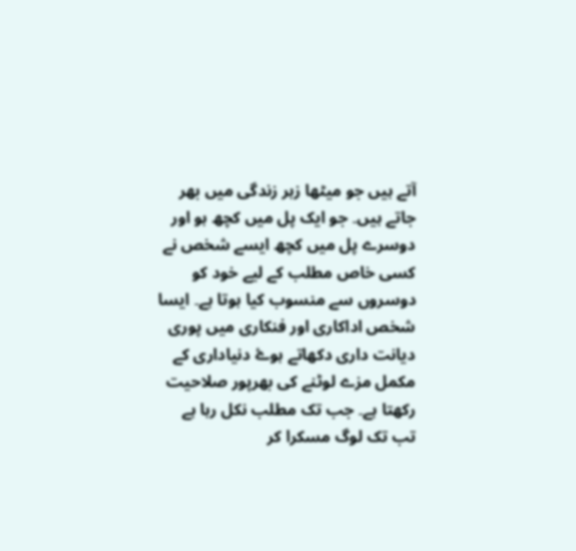آتے ہیں جو میٹھا زہر زندگی میں بھر جاتے ہیں۔ جو ایک پل میں کچھ ہو اور دوسرے پل میں کچھ ایسے شخص نے کسی خاص مطلب کے لیے خود کو دوسروں سے منسوب کیا ہوتا ہے۔ ایسا شخص اداکاری اور فنکاری میں پوری دیانت داری دکھاتے ہوۓ دنیاداری کے مکمل مزے لوٹنے کی بھرپور صلاحیت رکھتا ہے۔ جب تک مطلب نکل رہا ہے تب تک لوگ مسکرا کر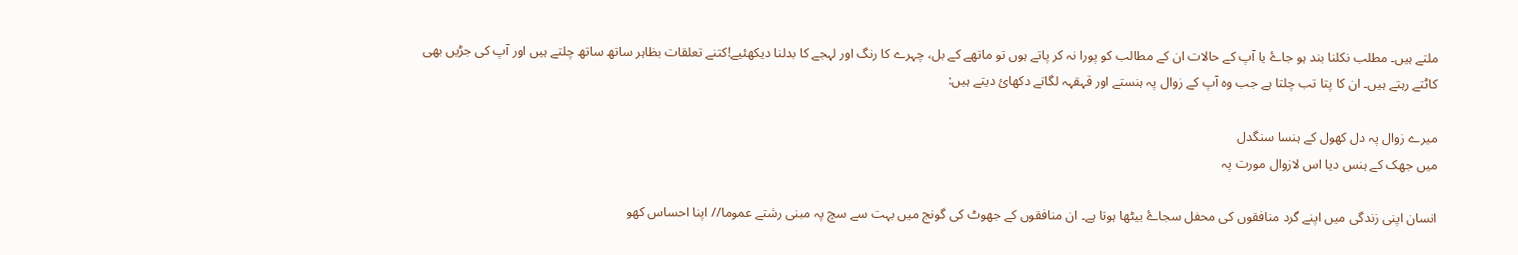ملتے ہیں۔ مطلب نکلنا بند ہو جاۓ یا آپ کے حالات ان کے مطالب کو پورا نہ کر پاتے ہوں تو ماتھے کے بل، چہرے کا رنگ اور لہجے کا بدلنا دیکھئیے!کتنے تعلقات بظاہر ساتھ ساتھ چلتے ہیں اور آپ کی جڑیں بھی کاٹتے رہتے ہیں۔ ان کا پتا تب چلتا ہے جب وہ آپ کے زوال پہ ہنستے اور قہقہہ لگاتے دکھائ دیتے ہیں:

میرے زوال پہ دل کھول کے ہنسا سنگدل
میں جھک کے ہنس دیا اس لازوال مورت پہ

انسان اپنی زندگی میں اپنے گرد منافقوں کی محفل سجاۓ بیٹھا ہوتا ہے۔ ان منافقوں کے جھوٹ کی گونج میں بہت سے سچ پہ مبنی رشتے عموما// اپنا احساس کھو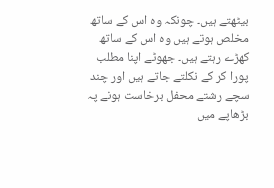بیٹھتے ہیں۔ چونکہ وہ اس کے ساتھ مخلص ہوتے ہیں وہ اس کے ساتھ کھڑے رہتے ہیں۔ جھوٹے اپنا مطلب پورا کر کے نکلتے جاتے ہیں اور چند سچے رشتے محفل برخاست ہونے پہ بڑھاپے میں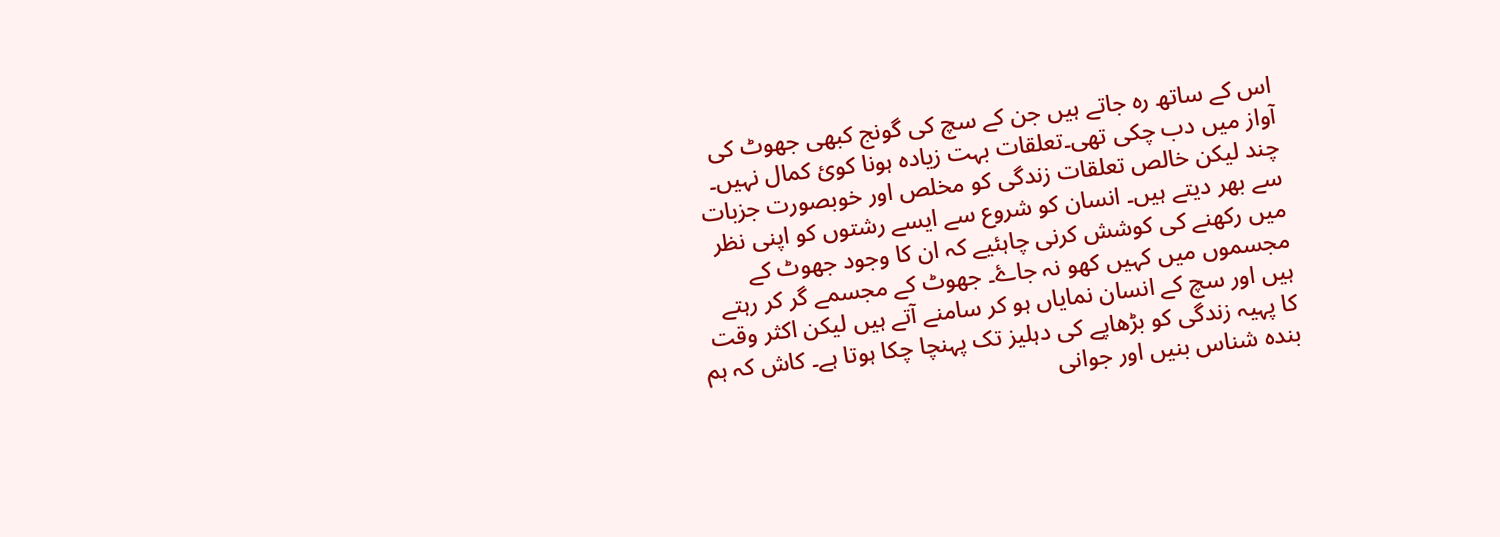اس کے ساتھ رہ جاتے ہیں جن کے سچ کی گونج کبھی جھوٹ کی آواز میں دب چکی تھی۔تعلقات بہت زیادہ ہونا کوئ کمال نہیں۔ چند لیکن خالص تعلقات زندگی کو مخلص اور خوبصورت جزبات سے بھر دیتے ہیں۔ انسان کو شروع سے ایسے رشتوں کو اپنی نظر میں رکھنے کی کوشش کرنی چاہئیے کہ ان کا وجود جھوٹ کے مجسموں میں کہیں کھو نہ جاۓ۔ جھوٹ کے مجسمے گر کر رہتے ہیں اور سچ کے انسان نمایاں ہو کر سامنے آتے ہیں لیکن اکثر وقت کا پہیہ زندگی کو بڑھاپے کی دہلیز تک پہنچا چکا ہوتا ہے۔ کاش کہ ہم بندہ شناس بنیں اور جوانی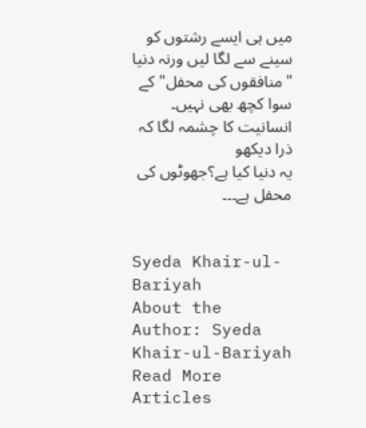میں ہی ایسے رشتوں کو سینے سے لگا لیں ورنہ دنیا "منافقوں کی محفل" کے سوا کچھ بھی نہیں۔
انسانیت کا چشمہ لگا کہ ذرا دیکھو
یہ دنیا کیا ہے؟جھوٹوں کی محفل ہے۔۔۔


Syeda Khair-ul-Bariyah
About the Author: Syeda Khair-ul-Bariyah Read More Articles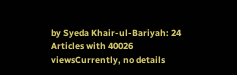by Syeda Khair-ul-Bariyah: 24 Articles with 40026 viewsCurrently, no details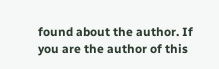found about the author. If you are the author of this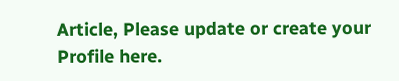Article, Please update or create your Profile here.